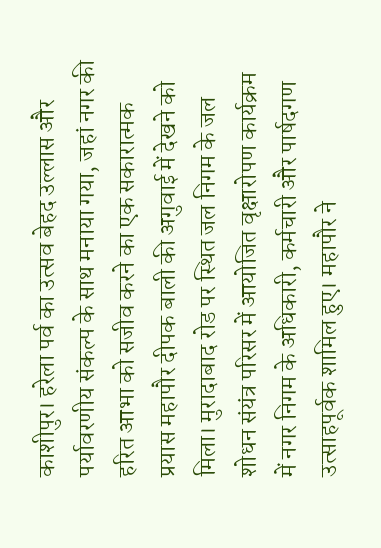काशीपुर। हरेला पर्व का उत्सव बेहद उल्लास और पर्यावरणीय संकल्प के साथ मनाया गया, जहां नगर की हरित आभा को सजीव करने का एक सकारात्मक प्रयास महापौर दीपक बाली की अगुवाई में देखने को मिला। मुरादाबाद रोड पर स्थित जल निगम के जल शोधन संयंत्र परिसर में आयोजित वृक्षारोपण कार्यक्रम में नगर निगम के अधिकारी, कर्मचारी और पार्षदगण उत्साहपूर्वक शामिल हुए। महापौर ने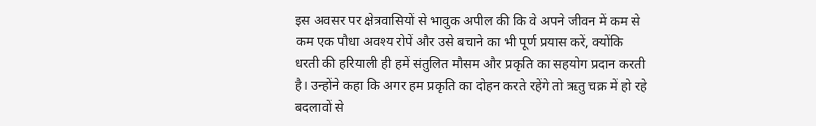इस अवसर पर क्षेत्रवासियों से भावुक अपील की कि वे अपने जीवन में कम से कम एक पौधा अवश्य रोपें और उसे बचाने का भी पूर्ण प्रयास करें, क्योंकि धरती की हरियाली ही हमें संतुलित मौसम और प्रकृति का सहयोग प्रदान करती है। उन्होंने कहा कि अगर हम प्रकृति का दोहन करते रहेंगे तो ऋतु चक्र में हो रहे बदलावों से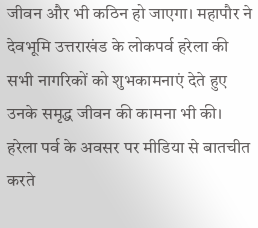जीवन और भी कठिन हो जाएगा। महापौर ने देवभूमि उत्तराखंड के लोकपर्व हरेला की सभी नागरिकों को शुभकामनाएं देते हुए उनके समृद्ध जीवन की कामना भी की।
हरेला पर्व के अवसर पर मीडिया से बातचीत करते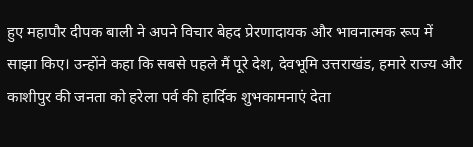हुए महापौर दीपक बाली ने अपने विचार बेहद प्रेरणादायक और भावनात्मक रूप में साझा किए। उन्होंने कहा कि सबसे पहले मैं पूरे देश, देवभूमि उत्तराखंड, हमारे राज्य और काशीपुर की जनता को हरेला पर्व की हार्दिक शुभकामनाएं देता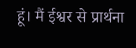हूं। मैं ईश्वर से प्रार्थना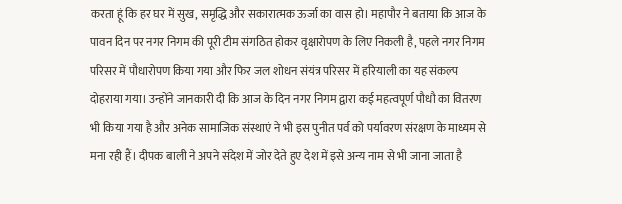करता हूं कि हर घर में सुख, समृद्धि और सकारात्मक ऊर्जा का वास हो। महापौर ने बताया कि आज के पावन दिन पर नगर निगम की पूरी टीम संगठित होकर वृक्षारोपण के लिए निकली है, पहले नगर निगम परिसर में पौधारोपण किया गया और फिर जल शोधन संयंत्र परिसर में हरियाली का यह संकल्प दोहराया गया। उन्होंने जानकारी दी कि आज के दिन नगर निगम द्वारा कई महत्वपूर्ण पौधौ का वितरण भी किया गया है और अनेक सामाजिक संस्थाएं ने भी इस पुनीत पर्व को पर्यावरण संरक्षण के माध्यम से मना रही हैं। दीपक बाली ने अपने संदेश में जोर देते हुए देश में इसे अन्य नाम से भी जाना जाता है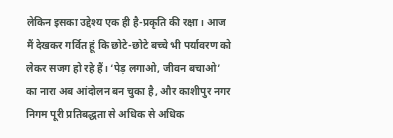लेकिन इसका उद्देश्य एक ही है-प्रकृति की रक्षा। आज मैं देखकर गर्वित हूं कि छोटे-छोटे बच्चे भी पर्यावरण को लेकर सजग हो रहे हैं। ‘पेड़ लगाओ, जीवन बचाओ’ का नारा अब आंदोलन बन चुका है, और काशीपुर नगर निगम पूरी प्रतिबद्धता से अधिक से अधिक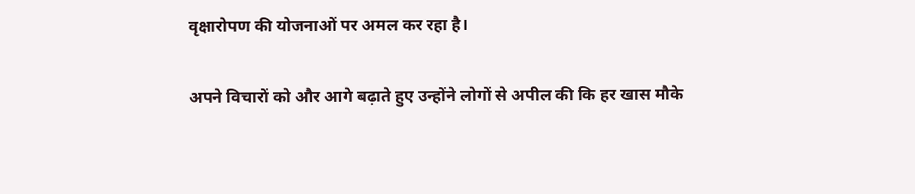वृक्षारोपण की योजनाओं पर अमल कर रहा है।

अपने विचारों को और आगे बढ़ाते हुए उन्होंने लोगों से अपील की कि हर खास मौके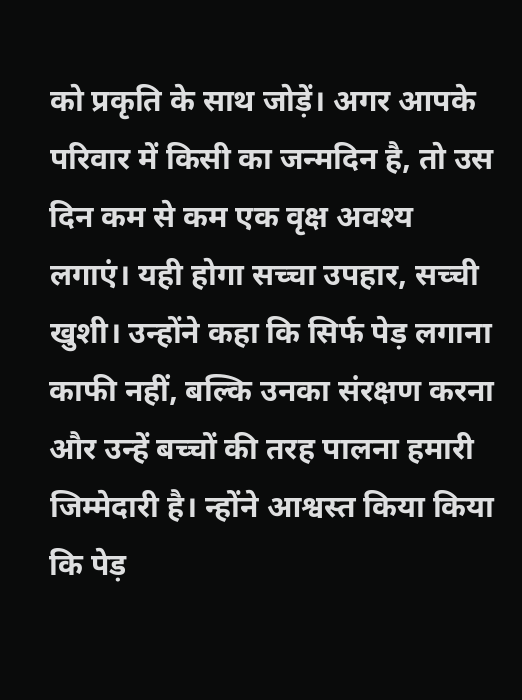को प्रकृति के साथ जोड़ें। अगर आपके परिवार में किसी का जन्मदिन है, तो उस दिन कम से कम एक वृक्ष अवश्य लगाएं। यही होगा सच्चा उपहार, सच्ची खुशी। उन्होंने कहा कि सिर्फ पेड़ लगाना काफी नहीं, बल्कि उनका संरक्षण करना और उन्हें बच्चों की तरह पालना हमारी जिम्मेदारी है। न्होंने आश्वस्त किया किया कि पेड़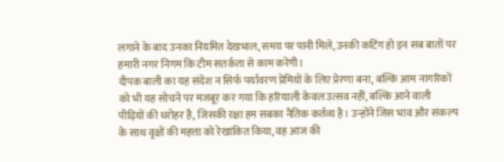लगाने के बाद उनका नियमित देखभाल, समय पर पानी मिले, उनकी कटिंग हो इन सब बातों पर हमारी नगर निगम कि टीम सतर्कता से काम करेगी।
दीपक बाली का यह संदेश न सिर्फ पर्यावरण प्रेमियों के लिए प्रेरणा बना, बल्कि आम नागरिकों को भी यह सोचने पर मजबूर कर गया कि हरियाली केवल उत्सव नहीं, बल्कि आने वाली पीढ़ियों की धरोहर है, जिसकी रक्षा हम सबका नैतिक कर्तव्य है। उन्होंने जिस भाव और संकल्प के साथ वृक्षों की महत्ता को रेखांकित किया, वह आज की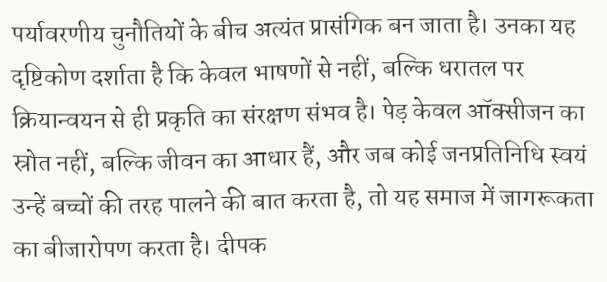पर्यावरणीय चुनौतियों के बीच अत्यंत प्रासंगिक बन जाता है। उनका यह दृष्टिकोण दर्शाता है कि केवल भाषणों से नहीं, बल्कि धरातल पर क्रियान्वयन से ही प्रकृति का संरक्षण संभव है। पेड़ केवल ऑक्सीजन का स्रोत नहीं, बल्कि जीवन का आधार हैं, और जब कोई जनप्रतिनिधि स्वयं उन्हें बच्चों की तरह पालने की बात करता है, तो यह समाज में जागरूकता का बीजारोपण करता है। दीपक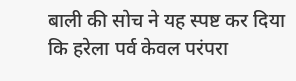बाली की सोच ने यह स्पष्ट कर दिया कि हरेला पर्व केवल परंपरा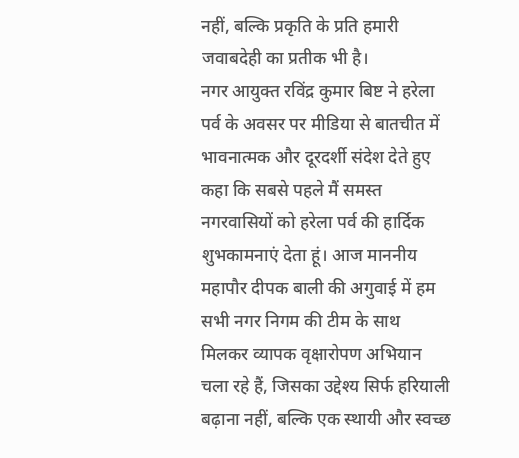नहीं, बल्कि प्रकृति के प्रति हमारी जवाबदेही का प्रतीक भी है।
नगर आयुक्त रविंद्र कुमार बिष्ट ने हरेला पर्व के अवसर पर मीडिया से बातचीत में भावनात्मक और दूरदर्शी संदेश देते हुए कहा कि सबसे पहले मैं समस्त नगरवासियों को हरेला पर्व की हार्दिक शुभकामनाएं देता हूं। आज माननीय महापौर दीपक बाली की अगुवाई में हम सभी नगर निगम की टीम के साथ मिलकर व्यापक वृक्षारोपण अभियान चला रहे हैं, जिसका उद्देश्य सिर्फ हरियाली बढ़ाना नहीं, बल्कि एक स्थायी और स्वच्छ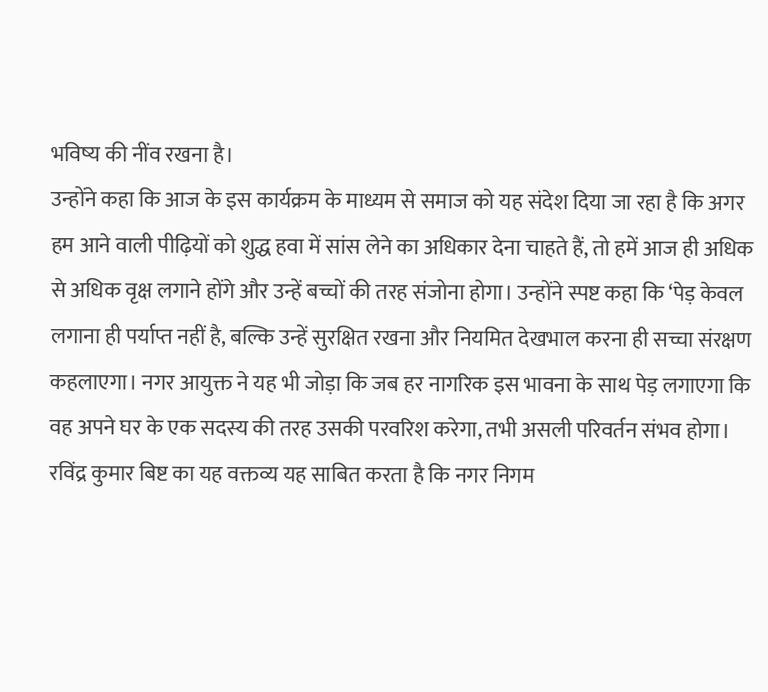भविष्य की नींव रखना है।
उन्होंने कहा कि आज के इस कार्यक्रम के माध्यम से समाज को यह संदेश दिया जा रहा है कि अगर हम आने वाली पीढ़ियों को शुद्ध हवा में सांस लेने का अधिकार देना चाहते हैं, तो हमें आज ही अधिक से अधिक वृक्ष लगाने होंगे और उन्हें बच्चों की तरह संजोना होगा। उन्होंने स्पष्ट कहा कि ‘पेड़ केवल लगाना ही पर्याप्त नहीं है, बल्कि उन्हें सुरक्षित रखना और नियमित देखभाल करना ही सच्चा संरक्षण कहलाएगा। नगर आयुक्त ने यह भी जोड़ा कि जब हर नागरिक इस भावना के साथ पेड़ लगाएगा कि वह अपने घर के एक सदस्य की तरह उसकी परवरिश करेगा, तभी असली परिवर्तन संभव होगा।
रविंद्र कुमार बिष्ट का यह वक्तव्य यह साबित करता है कि नगर निगम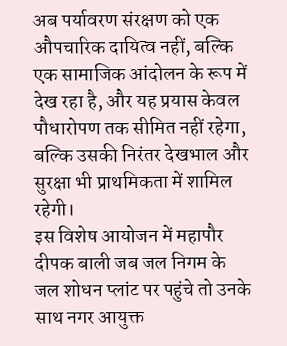अब पर्यावरण संरक्षण को एक औपचारिक दायित्व नहीं, बल्कि एक सामाजिक आंदोलन के रूप में देख रहा है, और यह प्रयास केवल पौधारोपण तक सीमित नहीं रहेगा, बल्कि उसकी निरंतर देखभाल और सुरक्षा भी प्राथमिकता में शामिल रहेगी।
इस विशेष आयोजन में महापौर दीपक बाली जब जल निगम के जल शोधन प्लांट पर पहुंचे तो उनके साथ नगर आयुक्त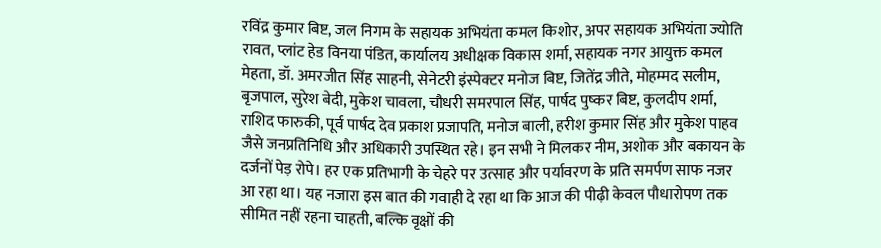रविंद्र कुमार बिष्ट, जल निगम के सहायक अभियंता कमल किशोर, अपर सहायक अभियंता ज्योति रावत, प्लांट हेड विनया पंडित, कार्यालय अधीक्षक विकास शर्मा, सहायक नगर आयुक्त कमल मेहता, डॉ. अमरजीत सिंह साहनी, सेनेटरी इंस्पेक्टर मनोज बिष्ट, जितेंद्र जीते, मोहम्मद सलीम, बृजपाल, सुरेश बेदी, मुकेश चावला, चौधरी समरपाल सिंह, पार्षद पुष्कर बिष्ट, कुलदीप शर्मा, राशिद फारुकी, पूर्व पार्षद देव प्रकाश प्रजापति, मनोज बाली, हरीश कुमार सिंह और मुकेश पाहव जैसे जनप्रतिनिधि और अधिकारी उपस्थित रहे। इन सभी ने मिलकर नीम, अशोक और बकायन के दर्जनों पेड़ रोपे। हर एक प्रतिभागी के चेहरे पर उत्साह और पर्यावरण के प्रति समर्पण साफ नजर आ रहा था। यह नजारा इस बात की गवाही दे रहा था कि आज की पीढ़ी केवल पौधारोपण तक सीमित नहीं रहना चाहती, बल्कि वृक्षों की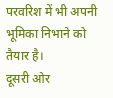परवरिश में भी अपनी भूमिका निभाने को तैयार है।
दूसरी ओर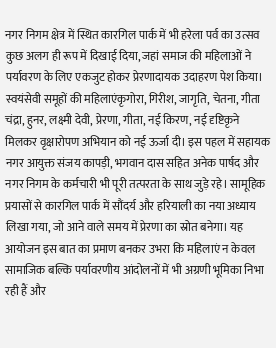नगर निगम क्षेत्र में स्थित कारगिल पार्क में भी हरेला पर्व का उत्सव कुछ अलग ही रूप में दिखाई दिया, जहां समाज की महिलाओं ने पर्यावरण के लिए एकजुट होकर प्रेरणादायक उदाहरण पेश किया। स्वयंसेवी समूहों की महिलाएंकृगोरा, गिरीश, जागृति, चेतना, गीता चंद्रा, हुनर, लक्ष्मी देवी, प्रेरणा, गीता, नई किरण, नई दृष्टिकृने मिलकर वृक्षारोपण अभियान को नई ऊर्जा दी। इस पहल में सहायक नगर आयुक्त संजय कापड़ी, भगवान दास सहित अनेक पार्षद और नगर निगम के कर्मचारी भी पूरी तत्परता के साथ जुड़े रहे। सामूहिक प्रयासों से कारगिल पार्क में सौंदर्य और हरियाली का नया अध्याय लिखा गया, जो आने वाले समय में प्रेरणा का स्रोत बनेगा। यह आयोजन इस बात का प्रमाण बनकर उभरा कि महिलाएं न केवल सामाजिक बल्कि पर्यावरणीय आंदोलनों में भी अग्रणी भूमिका निभा रही हैं और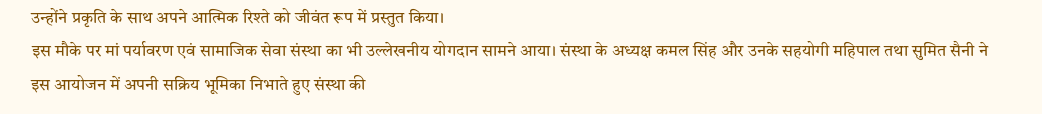उन्होंने प्रकृति के साथ अपने आत्मिक रिश्ते को जीवंत रूप में प्रस्तुत किया।
इस मौके पर मां पर्यावरण एवं सामाजिक सेवा संस्था का भी उल्लेखनीय योगदान सामने आया। संस्था के अध्यक्ष कमल सिंह और उनके सहयोगी महिपाल तथा सुमित सैनी ने इस आयोजन में अपनी सक्रिय भूमिका निभाते हुए संस्था की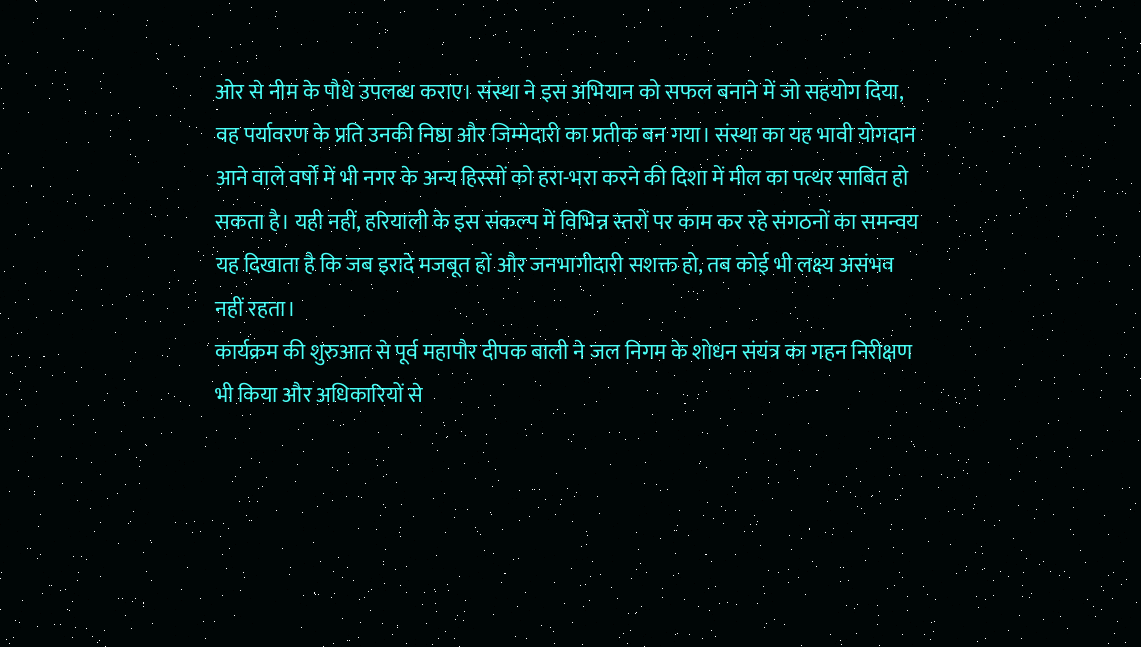ओर से नीम के पौधे उपलब्ध कराए। संस्था ने इस अभियान को सफल बनाने में जो सहयोग दिया, वह पर्यावरण के प्रति उनकी निष्ठा और जिम्मेदारी का प्रतीक बन गया। संस्था का यह भावी योगदान आने वाले वर्षों में भी नगर के अन्य हिस्सों को हरा-भरा करने की दिशा में मील का पत्थर साबित हो सकता है। यही नहीं, हरियाली के इस संकल्प में विभिन्न स्तरों पर काम कर रहे संगठनों का समन्वय यह दिखाता है कि जब इरादे मजबूत हों और जनभागीदारी सशक्त हो, तब कोई भी लक्ष्य असंभव नहीं रहता।
कार्यक्रम की शुरुआत से पूर्व महापौर दीपक बाली ने जल निगम के शोधन संयंत्र का गहन निरीक्षण भी किया और अधिकारियों से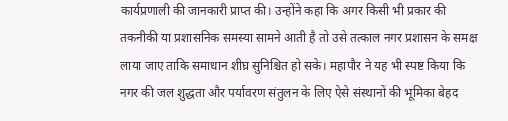कार्यप्रणाली की जानकारी प्राप्त की। उन्होंने कहा कि अगर किसी भी प्रकार की तकनीकी या प्रशासनिक समस्या सामने आती है तो उसे तत्काल नगर प्रशासन के समक्ष लाया जाए ताकि समाधान शीघ्र सुनिश्चित हो सके। महापौर ने यह भी स्पष्ट किया कि नगर की जल शुद्धता और पर्यावरण संतुलन के लिए ऐसे संस्थानों की भूमिका बेहद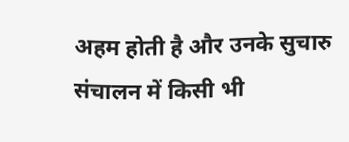अहम होती है और उनके सुचारु संचालन में किसी भी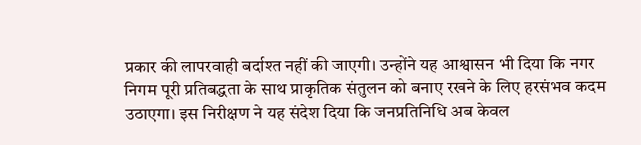प्रकार की लापरवाही बर्दाश्त नहीं की जाएगी। उन्होंने यह आश्वासन भी दिया कि नगर निगम पूरी प्रतिबद्धता के साथ प्राकृतिक संतुलन को बनाए रखने के लिए हरसंभव कदम उठाएगा। इस निरीक्षण ने यह संदेश दिया कि जनप्रतिनिधि अब केवल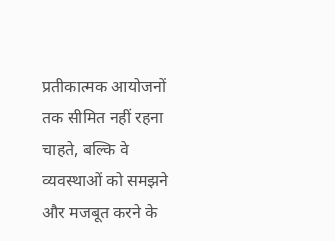प्रतीकात्मक आयोजनों तक सीमित नहीं रहना चाहते, बल्कि वे व्यवस्थाओं को समझने और मजबूत करने के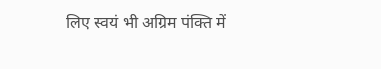लिए स्वयं भी अग्रिम पंक्ति में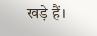खड़े हैं।